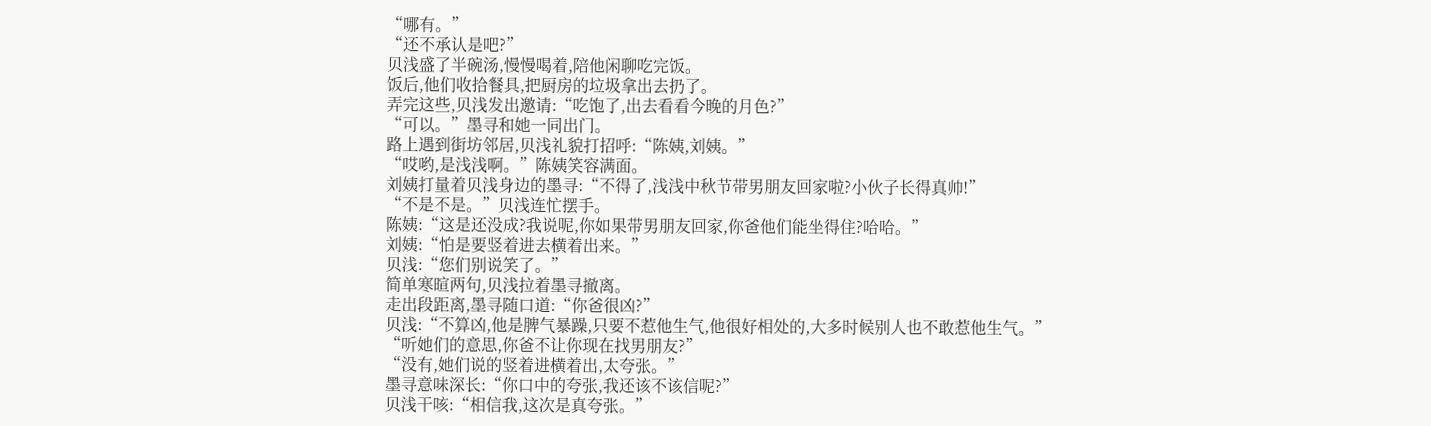“哪有。”
“还不承认是吧?”
贝浅盛了半碗汤,慢慢喝着,陪他闲聊吃完饭。
饭后,他们收拾餐具,把厨房的垃圾拿出去扔了。
弄完这些,贝浅发出邀请:“吃饱了,出去看看今晚的月色?”
“可以。”墨寻和她一同出门。
路上遇到街坊邻居,贝浅礼貌打招呼:“陈姨,刘姨。”
“哎哟,是浅浅啊。”陈姨笑容满面。
刘姨打量着贝浅身边的墨寻:“不得了,浅浅中秋节带男朋友回家啦?小伙子长得真帅!”
“不是不是。”贝浅连忙摆手。
陈姨:“这是还没成?我说呢,你如果带男朋友回家,你爸他们能坐得住?哈哈。”
刘姨:“怕是要竖着进去横着出来。”
贝浅:“您们别说笑了。”
简单寒暄两句,贝浅拉着墨寻撤离。
走出段距离,墨寻随口道:“你爸很凶?”
贝浅:“不算凶,他是脾气暴躁,只要不惹他生气,他很好相处的,大多时候别人也不敢惹他生气。”
“听她们的意思,你爸不让你现在找男朋友?”
“没有,她们说的竖着进横着出,太夸张。”
墨寻意味深长:“你口中的夸张,我还该不该信呢?”
贝浅干咳:“相信我,这次是真夸张。”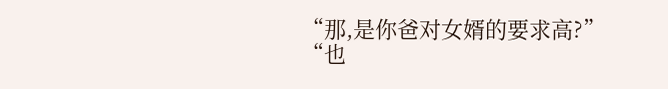“那,是你爸对女婿的要求高?”
“也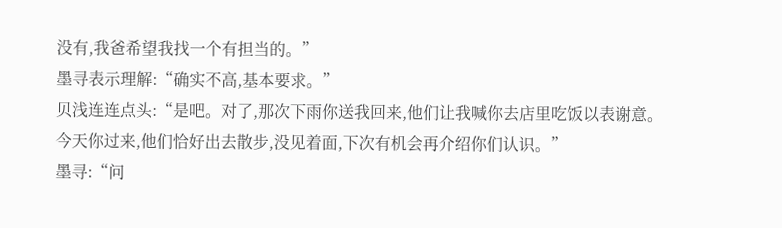没有,我爸希望我找一个有担当的。”
墨寻表示理解:“确实不高,基本要求。”
贝浅连连点头:“是吧。对了,那次下雨你送我回来,他们让我喊你去店里吃饭以表谢意。今天你过来,他们恰好出去散步,没见着面,下次有机会再介绍你们认识。”
墨寻:“问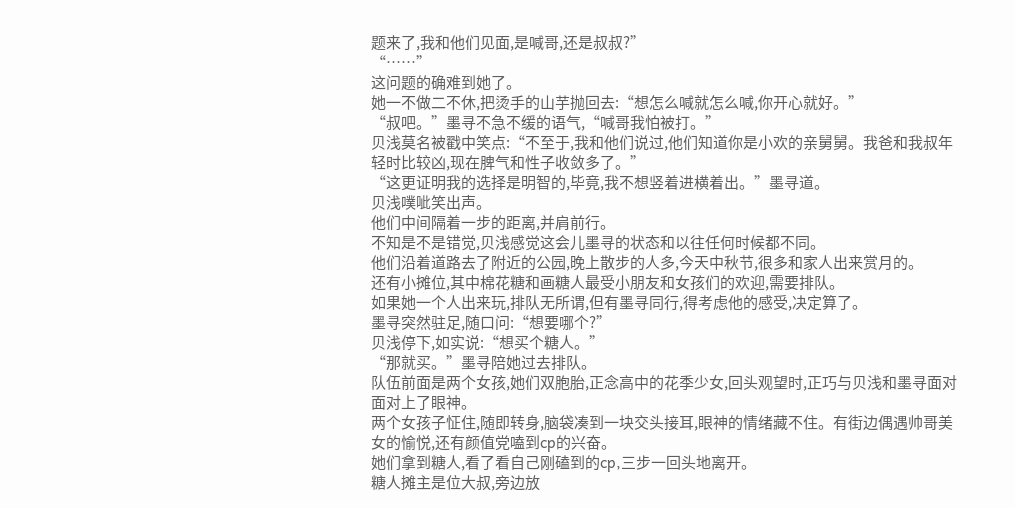题来了,我和他们见面,是喊哥,还是叔叔?”
“……”
这问题的确难到她了。
她一不做二不休,把烫手的山芋抛回去:“想怎么喊就怎么喊,你开心就好。”
“叔吧。”墨寻不急不缓的语气,“喊哥我怕被打。”
贝浅莫名被戳中笑点:“不至于,我和他们说过,他们知道你是小欢的亲舅舅。我爸和我叔年轻时比较凶,现在脾气和性子收敛多了。”
“这更证明我的选择是明智的,毕竟,我不想竖着进横着出。”墨寻道。
贝浅噗呲笑出声。
他们中间隔着一步的距离,并肩前行。
不知是不是错觉,贝浅感觉这会儿墨寻的状态和以往任何时候都不同。
他们沿着道路去了附近的公园,晚上散步的人多,今天中秋节,很多和家人出来赏月的。
还有小摊位,其中棉花糖和画糖人最受小朋友和女孩们的欢迎,需要排队。
如果她一个人出来玩,排队无所谓,但有墨寻同行,得考虑他的感受,决定算了。
墨寻突然驻足,随口问:“想要哪个?”
贝浅停下,如实说:“想买个糖人。”
“那就买。”墨寻陪她过去排队。
队伍前面是两个女孩,她们双胞胎,正念高中的花季少女,回头观望时,正巧与贝浅和墨寻面对面对上了眼神。
两个女孩子怔住,随即转身,脑袋凑到一块交头接耳,眼神的情绪藏不住。有街边偶遇帅哥美女的愉悦,还有颜值党嗑到cp的兴奋。
她们拿到糖人,看了看自己刚磕到的cp,三步一回头地离开。
糖人摊主是位大叔,旁边放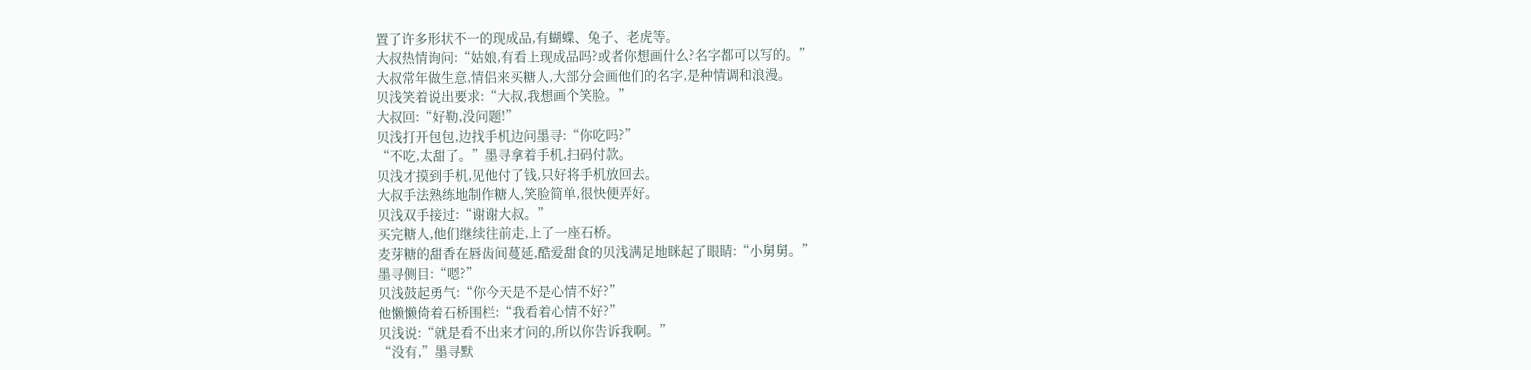置了许多形状不一的现成品,有蝴蝶、兔子、老虎等。
大叔热情询问:“姑娘,有看上现成品吗?或者你想画什么?名字都可以写的。”
大叔常年做生意,情侣来买糖人,大部分会画他们的名字,是种情调和浪漫。
贝浅笑着说出要求:“大叔,我想画个笑脸。”
大叔回:“好勒,没问题!”
贝浅打开包包,边找手机边问墨寻:“你吃吗?”
“不吃,太甜了。”墨寻拿着手机,扫码付款。
贝浅才摸到手机,见他付了钱,只好将手机放回去。
大叔手法熟练地制作糖人,笑脸简单,很快便弄好。
贝浅双手接过:“谢谢大叔。”
买完糖人,他们继续往前走,上了一座石桥。
麦芽糖的甜香在唇齿间蔓延,酷爱甜食的贝浅满足地眯起了眼睛:“小舅舅。”
墨寻侧目:“嗯?”
贝浅鼓起勇气:“你今天是不是心情不好?”
他懒懒倚着石桥围栏:“我看着心情不好?”
贝浅说:“就是看不出来才问的,所以你告诉我啊。”
“没有,”墨寻默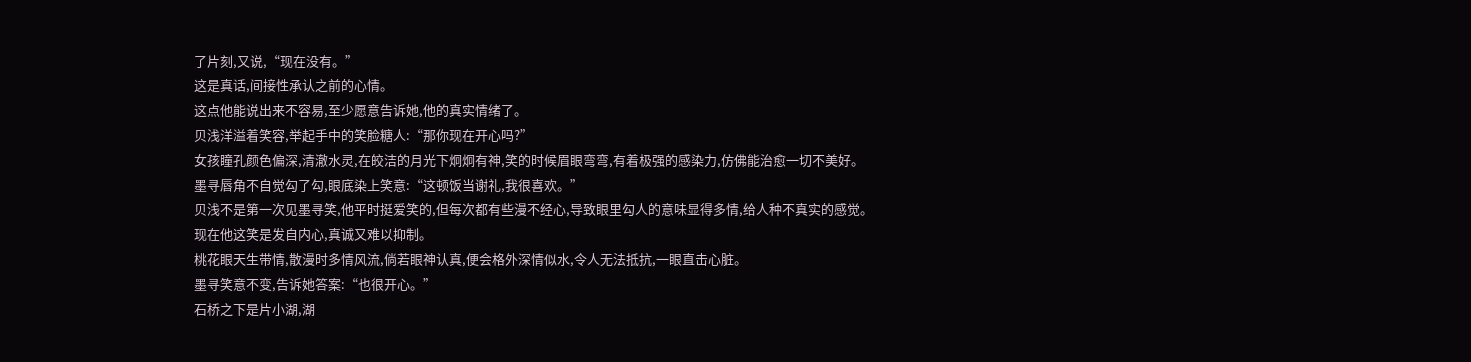了片刻,又说,“现在没有。”
这是真话,间接性承认之前的心情。
这点他能说出来不容易,至少愿意告诉她,他的真实情绪了。
贝浅洋溢着笑容,举起手中的笑脸糖人:“那你现在开心吗?”
女孩瞳孔颜色偏深,清澈水灵,在皎洁的月光下炯炯有神,笑的时候眉眼弯弯,有着极强的感染力,仿佛能治愈一切不美好。
墨寻唇角不自觉勾了勾,眼底染上笑意:“这顿饭当谢礼,我很喜欢。”
贝浅不是第一次见墨寻笑,他平时挺爱笑的,但每次都有些漫不经心,导致眼里勾人的意味显得多情,给人种不真实的感觉。
现在他这笑是发自内心,真诚又难以抑制。
桃花眼天生带情,散漫时多情风流,倘若眼神认真,便会格外深情似水,令人无法抵抗,一眼直击心脏。
墨寻笑意不变,告诉她答案:“也很开心。”
石桥之下是片小湖,湖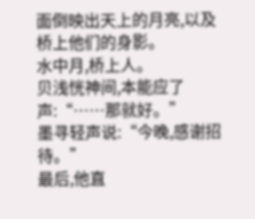面倒映出天上的月亮,以及桥上他们的身影。
水中月,桥上人。
贝浅恍神间,本能应了声:“……那就好。”
墨寻轻声说:“今晚,感谢招待。”
最后,他直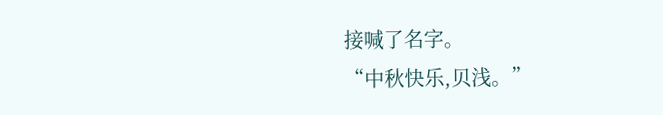接喊了名字。
“中秋快乐,贝浅。”